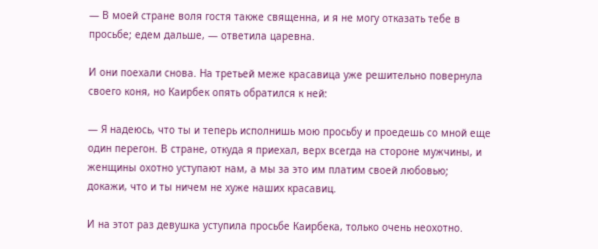— В моей стране воля гостя также священна, и я не могу отказать тебе в просьбе; едем дальше, — ответила царевна.

И они поехали снова. На третьей меже красавица уже решительно повернула своего коня, но Каирбек опять обратился к ней:

— Я надеюсь, что ты и теперь исполнишь мою просьбу и проедешь со мной еще один перегон. В стране, откуда я приехал, верх всегда на стороне мужчины, и женщины охотно уступают нам, а мы за это им платим своей любовью; докажи, что и ты ничем не хуже наших красавиц.

И на этот раз девушка уступила просьбе Каирбека, только очень неохотно.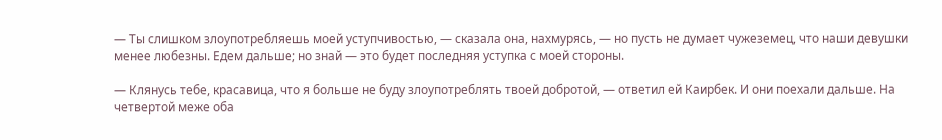— Ты слишком злоупотребляешь моей уступчивостью, — сказала она, нахмурясь, — но пусть не думает чужеземец, что наши девушки менее любезны. Едем дальше; но знай — это будет последняя уступка с моей стороны.

— Клянусь тебе, красавица, что я больше не буду злоупотреблять твоей добротой, — ответил ей Каирбек. И они поехали дальше. На четвертой меже оба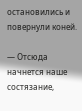остановились и повернули коней.

— Отсюда начнется наше состязание,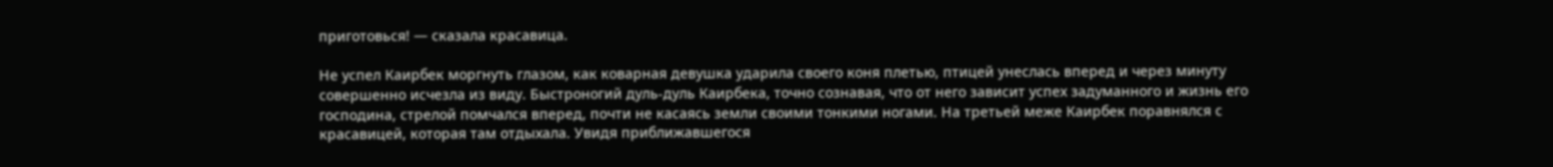приготовься! — сказала красавица.

Не успел Каирбек моргнуть глазом, как коварная девушка ударила своего коня плетью, птицей унеслась вперед и через минуту совершенно исчезла из виду. Быстроногий дуль-дуль Каирбека, точно сознавая, что от него зависит успех задуманного и жизнь его господина, стрелой помчался вперед, почти не касаясь земли своими тонкими ногами. На третьей меже Каирбек поравнялся с красавицей, которая там отдыхала. Увидя приближавшегося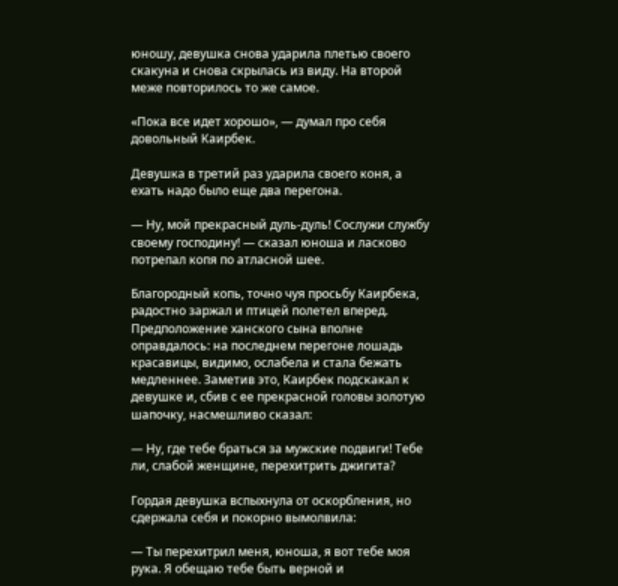юношу, девушка снова ударила плетью своего скакуна и снова скрылась из виду. На второй меже повторилось то же самое.

«Пока все идет хорошо», — думал про себя довольный Каирбек.

Девушка в третий раз ударила своего коня, а ехать надо было еще два перегона.

— Ну, мой прекрасный дуль-дуль! Сослужи службу своему господину! — сказал юноша и ласково потрепал копя по атласной шее.

Благородный копь, точно чуя просьбу Каирбека, радостно заржал и птицей полетел вперед. Предположение ханского сына вполне оправдалось: на последнем перегоне лошадь красавицы, видимо, ослабела и стала бежать медленнее. Заметив это, Каирбек подскакал к девушке и, сбив с ее прекрасной головы золотую шапочку, насмешливо сказал:

— Ну, где тебе браться за мужские подвиги! Тебе ли, слабой женщине, перехитрить джигита?

Гордая девушка вспыхнула от оскорбления, но сдержала себя и покорно вымолвила:

— Ты перехитрил меня, юноша, я вот тебе моя рука. Я обещаю тебе быть верной и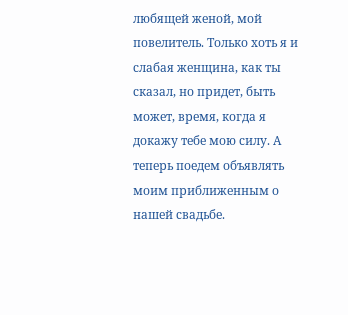любящей женой, мой повелитель. Только хоть я и слабая женщина, как ты сказал, но придет, быть может, время, когда я докажу тебе мою силу. А теперь поедем объявлять моим приближенным о нашей свадьбе.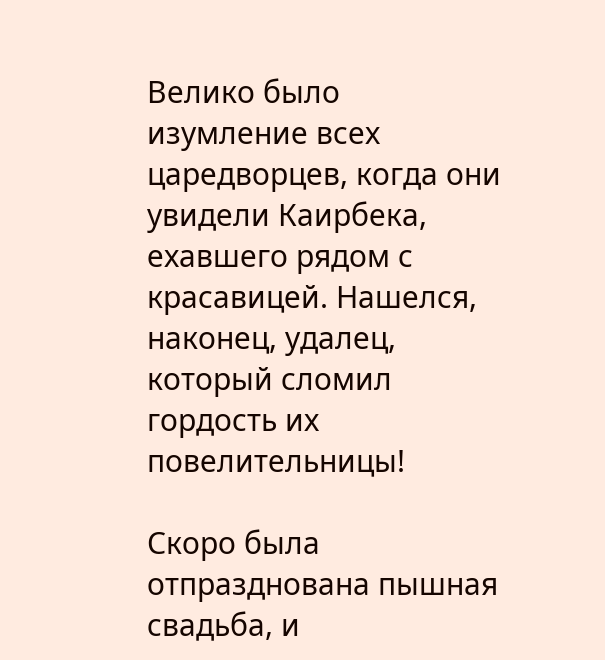Велико было изумление всех царедворцев, когда они увидели Каирбека, ехавшего рядом с красавицей. Нашелся, наконец, удалец, который сломил гордость их повелительницы!

Скоро была отпразднована пышная свадьба, и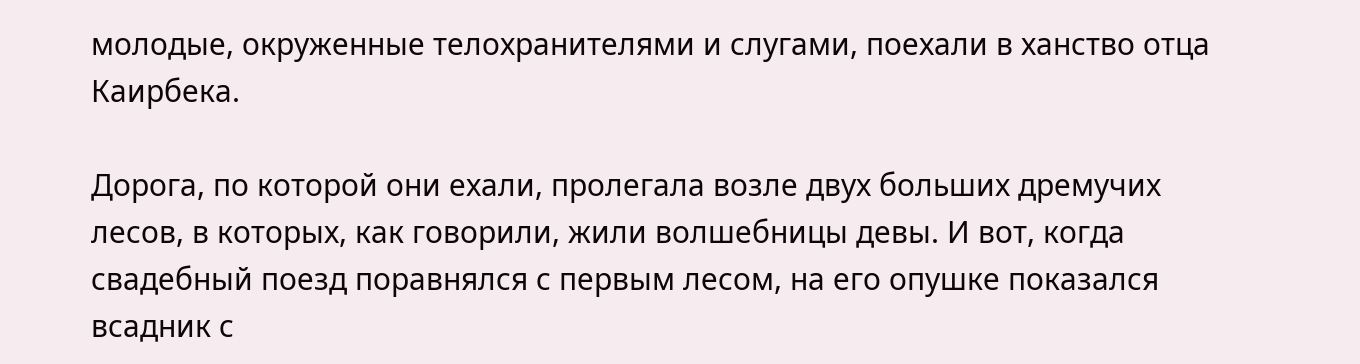молодые, окруженные телохранителями и слугами, поехали в ханство отца Каирбека.

Дорога, по которой они ехали, пролегала возле двух больших дремучих лесов, в которых, как говорили, жили волшебницы девы. И вот, когда свадебный поезд поравнялся с первым лесом, на его опушке показался всадник с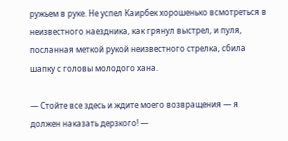ружьем в руке. Не успел Каирбек хорошенько всмотреться в неизвестного наездника, как грянул выстрел, и пуля, посланная меткой рукой неизвестного стрелка, сбила шапку с головы молодого хана.

— Стойте все здесь и ждите моего возвращения — я должен наказать дерзкого! —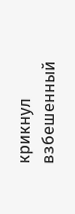крикнул взбешенный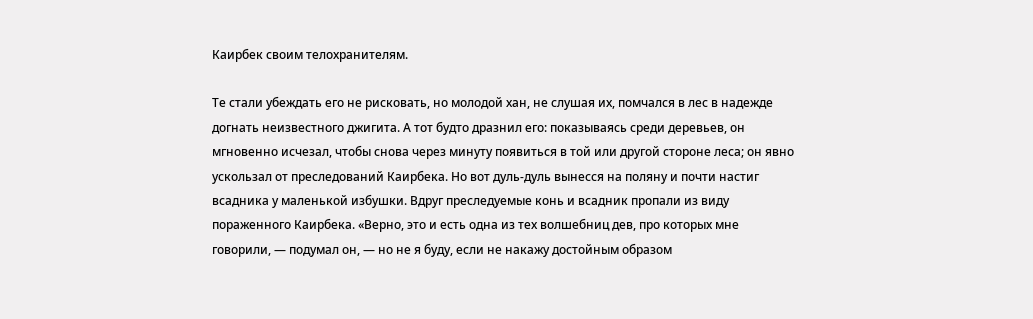Каирбек своим телохранителям.

Те стали убеждать его не рисковать, но молодой хан, не слушая их, помчался в лес в надежде догнать неизвестного джигита. А тот будто дразнил его: показываясь среди деревьев, он мгновенно исчезал, чтобы снова через минуту появиться в той или другой стороне леса; он явно ускользал от преследований Каирбека. Но вот дуль-дуль вынесся на поляну и почти настиг всадника у маленькой избушки. Вдруг преследуемые конь и всадник пропали из виду пораженного Каирбека. «Верно, это и есть одна из тех волшебниц дев, про которых мне говорили, — подумал он, — но не я буду, если не накажу достойным образом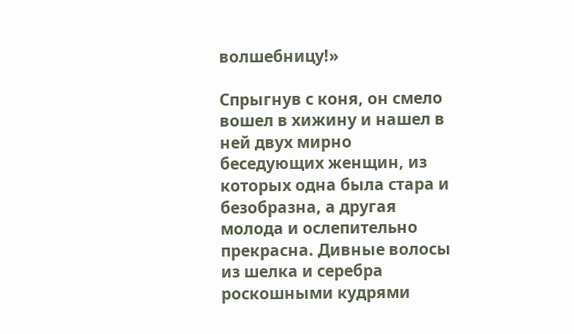волшебницу!»

Спрыгнув с коня, он смело вошел в хижину и нашел в ней двух мирно беседующих женщин, из которых одна была стара и безобразна, а другая молода и ослепительно прекрасна. Дивные волосы из шелка и серебра роскошными кудрями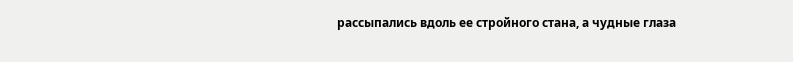рассыпались вдоль ее стройного стана, а чудные глаза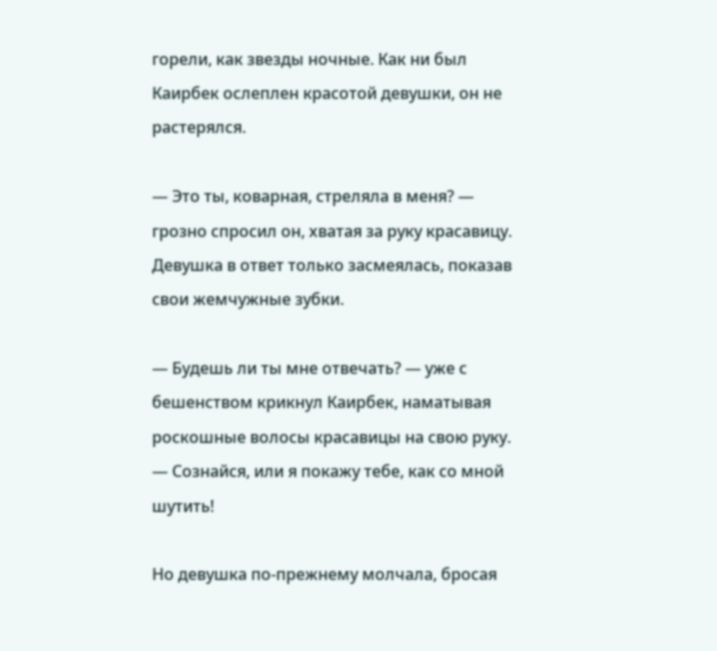горели, как звезды ночные. Как ни был Каирбек ослеплен красотой девушки, он не растерялся.

— Это ты, коварная, стреляла в меня? — грозно спросил он, хватая за руку красавицу. Девушка в ответ только засмеялась, показав свои жемчужные зубки.

— Будешь ли ты мне отвечать? — уже с бешенством крикнул Каирбек, наматывая роскошные волосы красавицы на свою руку. — Сознайся, или я покажу тебе, как со мной шутить!

Но девушка по-прежнему молчала, бросая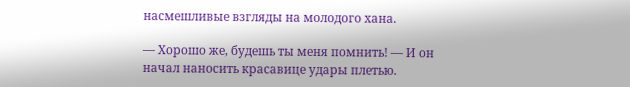насмешливые взгляды на молодого хана.

— Хорошо же, будешь ты меня помнить! — И он начал наносить красавице удары плетью.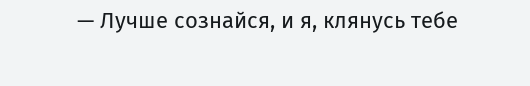— Лучше сознайся, и я, клянусь тебе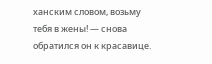ханским словом, возьму тебя в жены! — снова обратился он к красавице.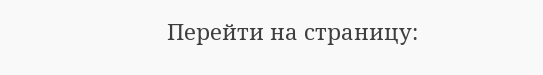Перейти на страницу: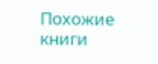Похожие книги